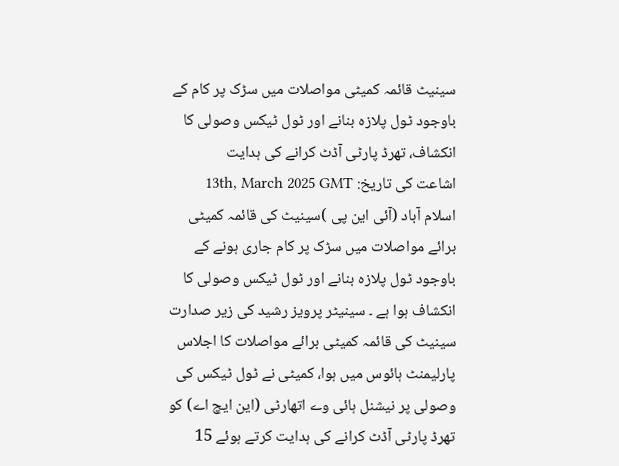سینیٹ قائمہ کمیٹی مواصلات میں سڑک پر کام کے باوجود ٹول پلازہ بنانے اور ٹول ٹیکس وصولی کا انکشاف، تھرڈ پارٹی آڈٹ کرانے کی ہدایت
اشاعت کی تاریخ: 13th, March 2025 GMT
اسلام آباد (آئی این پی )سینیٹ کی قائمہ کمیٹی برائے مواصلات میں سڑک پر کام جاری ہونے کے باوجود ٹول پلازہ بنانے اور ٹول ٹیکس وصولی کا انکشاف ہوا ہے ۔ سینیٹر پرویز رشید کی زیر صدارت سینیٹ کی قائمہ کمیٹی برائے مواصلات کا اجلاس پارلیمنٹ ہائوس میں ہوا، کمیٹی نے ٹول ٹیکس کی وصولی پر نیشنل ہائی وے اتھارٹی (این ایچ اے) کو تھرڈ پارٹی آڈٹ کرانے کی ہدایت کرتے ہوئے 15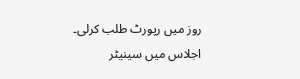روز میں رپورٹ طلب کرلی۔
اجلاس میں سینیٹر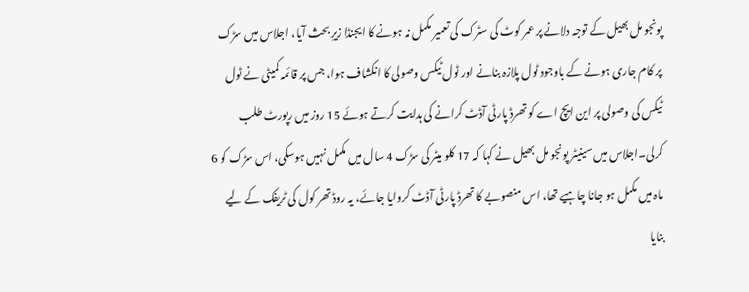پونجو مل بھیل کے توجہ دلانے پر عمر کوٹ کی سٹرک کی تعمیر مکمل نہ ہونے کا ایجنڈا زیرِ بحث آیا، اجلاس میں سڑک پر کام جاری ہونے کے باوجود ٹول پلازہ بنانے اور ٹول ٹیکس وصولی کا انکشاف ہوا، جس پر قائمہ کمیٹی نے ٹول ٹیکس کی وصولی پر این ایچ اے کو تھرڈ پارٹی آڈٹ کرانے کی ہدایت کرتے ہوئے 15 روز میں رپورٹ طلب کرلی۔اجلاس میں سینیٹر پونجو مل بھیل نے کہا کہ 17 کلو میٹر کی سڑک 4 سال میں مکمل نہیں ہوسکی، اس سڑک کو 6 ماہ میں مکمل ہو جانا چاہیے تھا، اس منصوبے کا تھرڈ پارٹی آڈٹ کروایا جائے، یہ روڈ تھر کول کی ٹریفک کے لیے بنایا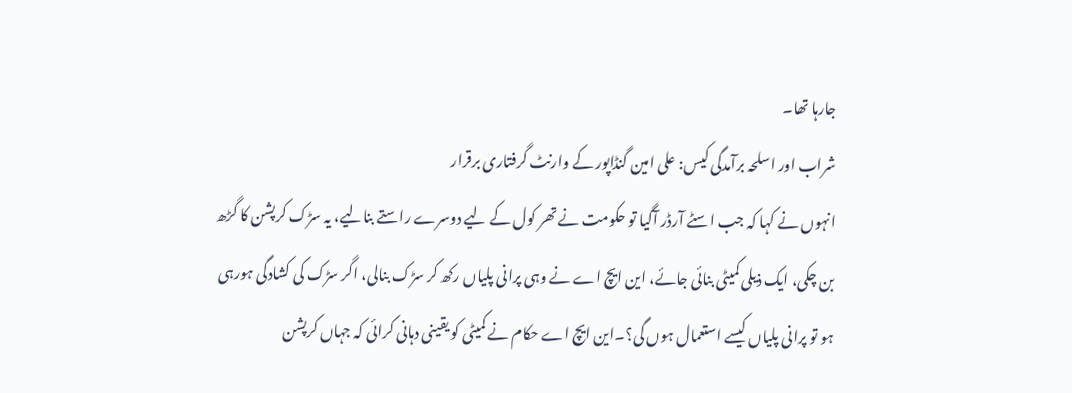جارہا تھا۔
شراب اور اسلحہ برآمدگی کیس: علی امین گنڈاپور کے وارنٹ گرفتاری برقرار
انہوں نے کہا کہ جب اسٹے آرڈر آگیا تو حکومت نے تھر کول کے لیے دوسرے راستے بنالیے، یہ سڑک کرپشن کا گڑھ بن چکی، ایک ذیلی کمیٹی بنائی جائے، این ایچ اے نے وہی پرانی پلیاں رکھ کر سڑک بنالی، اگر سڑک کی کشادگی ہورہی ہو تو پرانی پلیاں کیسے استعمال ہوں گی؟۔این ایچ اے حکام نے کمیٹی کو یقینی دہانی کرائی کہ جہاں کرپشن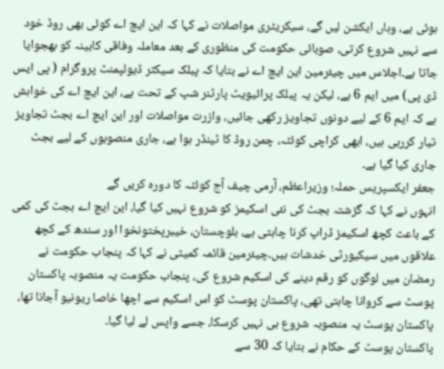ہوئی ہے، وہاں ایکشن لیں گے، سیکریٹری مواصلات نے کہا کہ این ایچ اے کوئی بھی روڈ خود سے نہیں شروع کرتی، صوبائی حکومت کی منظوری کے بعد معاملہ وفاقی کابینہ کو بھجوایا جاتا ہے۔اجلاس میں چیئرمین این ایچ اے نے بتایا کہ پبلک سیکٹر ڈیولپمنٹ پروگرام ( پی ایس ڈی پی) میں ایم 6 ہے، لیکن یہ پبلک پرائیویٹ پارٹنر شپ کے تحت ہے، این ایچ اے کی خواہش ہے کہ ایم 6 کے لیے دونوں تجاویز رکھی جائیں، وازرت مواصلات اور این ایچ اے بجٹ تجاویز تیار کررہی ہیں، ابھی کراچی کوئٹہ، چمن روڈ کا ٹینڈر ہوا ہے، جاری منصوبوں کے لیے بجٹ جاری کیا گیا ہے۔
جعفر ایکسپریس حملہ؛ وزیراعظم، آرمی چیف آج کوئٹہ کا دورہ کریں گے
انہوں نے کہا کہ گزشتہ بجٹ کی نئی اسکیمز کو شروع نہیں کیا گیا، این ایچ اے بجٹ کی کمی کے باعث کچھ اسکیمز ڈراپ کرنا چاہتی ہے، بلوچستان، خیبرپختونخوا اور سندھ کے کچھ علاقوں میں سیکیورٹی خدشات ہیں۔چیئرمین قائمہ کمیٹی نے کہا کہ پنجاب حکومت نے رمضان میں لوگوں کو رقم دینے کی اسکیم شروع کی، پنجاب حکومت یہ منصوبہ پاکستان پوسٹ سے کروانا چاہتی تھی، پاکستان پوسٹ کو اس اسکیم سے اچھا خاصا ریونیو آجانا تھا، پاکستان پوسٹ یہ منصوبہ شروع ہی نہیں کرسکا، جسے واپس لے لیا گیا۔
پاکستان پوسٹ کے حکام نے بتایا کہ 30 سے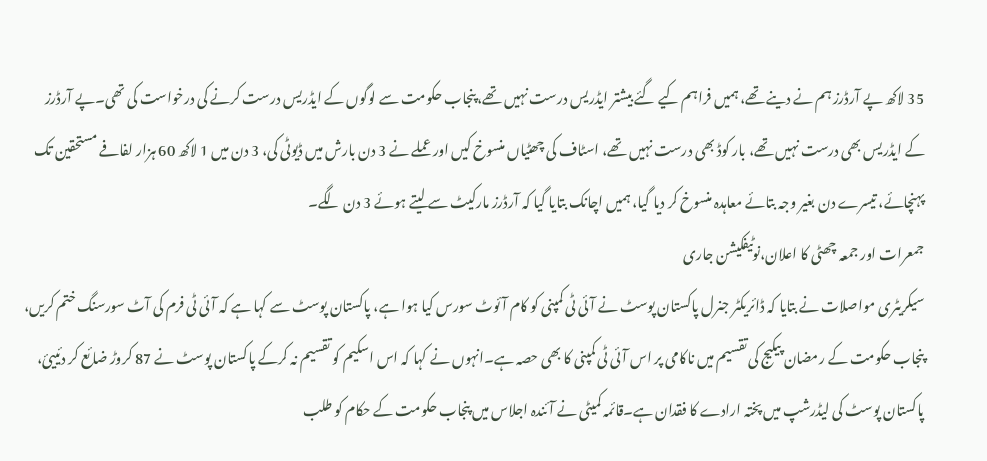35 لاکھ پے آرڈرز ہم نے دینے تھے، ہمیں فراہم کیے گئے بیشتر ایڈریس درست نہیں تھے، پنجاب حکومت سے لوگوں کے ایڈریس درست کرنے کی درخواست کی تھی۔پے آرڈرز کے ایڈریس بھی درست نہیں تھے، بار کوڈ بھی درست نہیں تھے، اسٹاف کی چھٹیاں منسوخ کیں اور عملے نے 3 دن بارش میں ڈیوٹی کی، 3 دن میں 1 لاکھ 60 ہزار لفافے مستحقین تک پہنچائے، تیسرے دن بغیر وجہ بتائے معاہدہ منسوخ کر دیا گیا، ہمیں اچانک بتایا گیا کہ آرڈرز مارکیٹ سے لیتے ہوئے 3 دن لگے۔
جمعرات اور جمعہ چھٹی کا اعلان،نوٹیفکیشن جاری
سیکریٹری مواصلات نے بتایا کہ ڈائریکٹر جنرل پاکستان پوسٹ نے آئی ٹی کمپنی کو کام آئوٹ سورس کیا ہوا ہے، پاکستان پوسٹ سے کہا ہے کہ آئی ٹی فرم کی آٹ سورسنگ ختم کریں، پنجاب حکومت کے رمضان پیکیج کی تقسیم میں ناکامی پر اس آئی ٹی کمپنی کا بھی حصہ ہے۔انہوں نے کہا کہ اس اسکیم کو تقسیم نہ کرکے پاکستان پوسٹ نے 87 کروڑ ضائع کر دئییئ، پاکستان پوسٹ کی لیڈرشپ میں پختہ ارادے کا فقدان ہے۔قائمہ کمیٹی نے آئندہ اجلاس میں پنجاب حکومت کے حکام کو طلب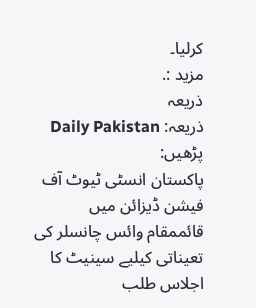کرلیا۔
مزید :.
ذریعہ
ذریعہ: Daily Pakistan
پڑھیں:
پاکستان انسٹی ٹیوٹ آف فیشن ڈیزائن میں قائممقام وائس چانسلر کی تعیناتی کیلیے سینیٹ کا اجلاس طلب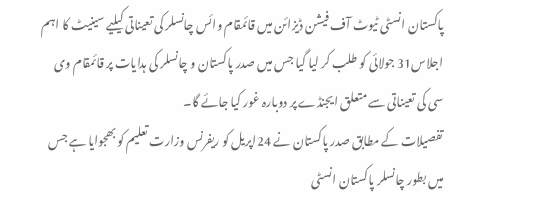پاکستان انسٹی ٹیوٹ آف فیشن ڈیزائن میں قائمقام وائس چانسلر کی تعیناتی کیلیے سینیٹ کا اہم اجلاس31 جولائی کو طلب کر لیا گیا جس میں صدر پاکستان و چانسلر کی ہدایات پر قائمقام وی سی کی تعیناتی سے متعلق ایجنڈے پر دوبارہ غور کیا جائے گا۔
تفصیلات کے مطابق صدر پاکستان نے 24اپریل کو ریفرنس وزارت تعلیم کو بھجوایا ہے جس میں بطور چانسلر پاکستان انسٹی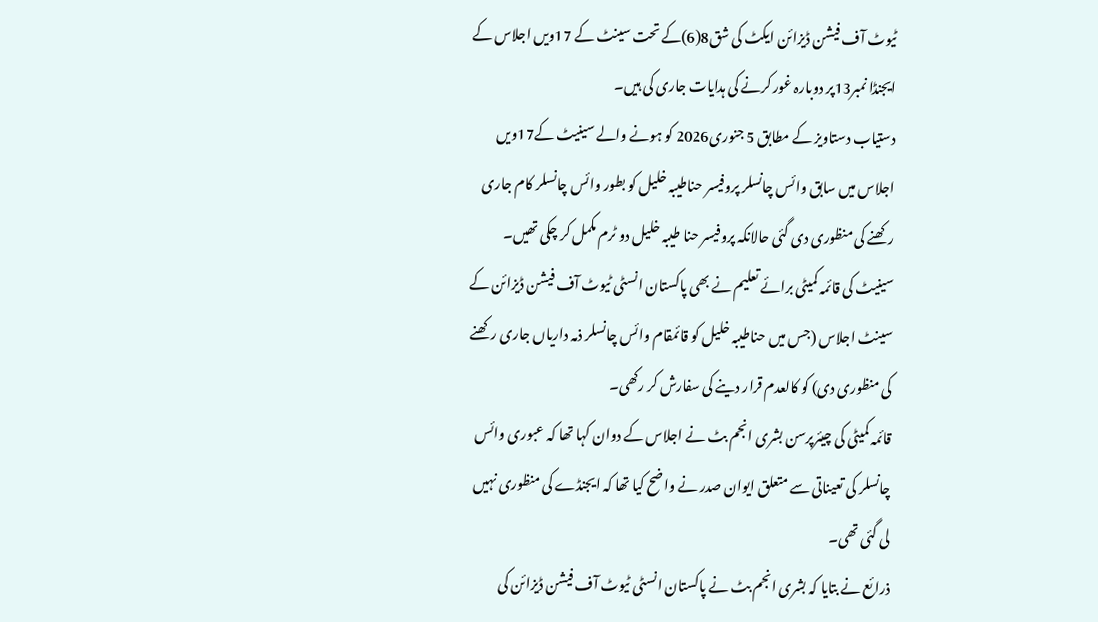ٹیوٹ آف فیشن ڈیزائن ایکٹ کی شق8(6)کے تحت سینٹ کے 17ویں اجلاس کے ایجنڈا نمبر13پر دوبارہ غور کرنے کی ہدایات جاری کی ہیں۔
دستیاب دستاویز کے مطابق 5 جنوری2026 کو ہونے والے سینیٹ کے17ویں اجلاس میں سابق وائس چانسلر پروفیسر حناطیبہ خلیل کو بطور وائس چانسلر کام جاری رکھنے کی منظوری دی گئی حالانکہ پروفیسر حنا طیبہ خلیل دو ٹرم مکمل کر چکی تھیں۔
سینیٹ کی قائمہ کمیٹی برائے تعلیم نے بھی پاکستان انسٹی ٹیوٹ آف فیشن ڈیزائن کے سینٹ اجلاس (جس میں حناطیبہ خلیل کو قائمقام وائس چانسلر ذمہ داریاں جاری رکھنے کی منظوری دی) کو کالعدم قرار دینے کی سفارش کر رکھی۔
قائمہ کمیٹی کی چیئرپرسن بشری انجم بٹ نے اجلاس کے دوان کہا تھا کہ عبوری وائس چانسلر کی تعیناتی سے متعلق ایوان صدر نے واضح کیا تھا کہ ایجنڈے کی منظوری نہیں لی گئی تھی۔
ذرائع نے بتایا کہ بشری انجم بٹ نے پاکستان انسٹی ٹیوٹ آف فیشن ڈیزائن کی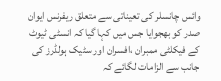وائس چانسلر کی تعیناتی سے متعلق ریفرنس ایوان صدر کو بھجوایا جس میں کہا گیا کہ انسٹی ٹیوٹ کے فیکلٹی ممبران ،افسران اور سٹیک ہولڈرز کی جانب سے الزامات لگائے کہ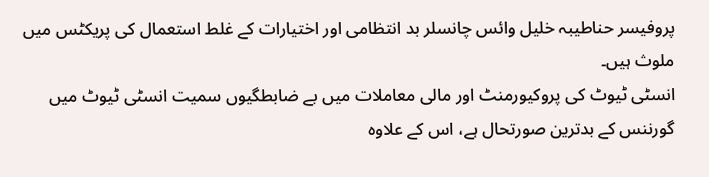پروفیسر حناطیبہ خلیل وائس چانسلر بد انتظامی اور اختیارات کے غلط استعمال کی پریکٹس میں ملوث ہیں۔
انسٹی ٹیوٹ کی پروکیورمنٹ اور مالی معاملات میں بے ضابطگیوں سمیت انسٹی ٹیوٹ میں گورننس کے بدترین صورتحال ہے، اس کے علاوہ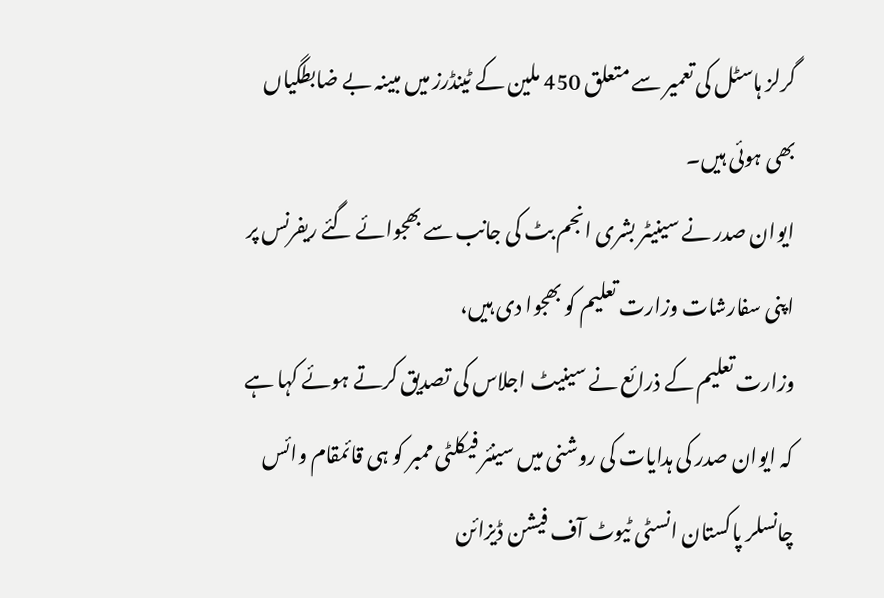گرلز ہاسٹل کی تعمیر سے متعلق 450 ملین کے ٹینڈرز میں مبینہ بے ضابطگیاں بھی ہوئی ہیں۔
ایوان صدر نے سینیٹر بشری انجم بٹ کی جانب سے بھجوائے گئے ریفرنس پر اپنی سفارشات وزارت تعلیم کو بھجوا دی ہیں،
وزارت تعلیم کے ذرائع نے سینیٹ اجلاس کی تصدیق کرتے ہوئے کہا ہے کہ ایوان صدر کی ہدایات کی روشنی میں سینئر فیکلٹی ممبر کو ہی قائمقام وائس چانسلر پاکستان انسٹی ٹیوٹ آف فیشن ڈیزائن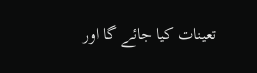تعینات کیا جائے گا اور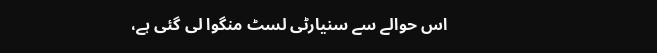اس حوالے سے سنیارٹی لسٹ منگوا لی گئی ہے،